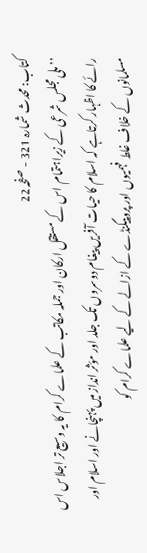کتاب: محدث شمارہ 321 - صفحہ 22
’’ملی مجلس شرعی کے زیراہتمام اس کے مستقل ارکان اور جملہ مکاتب کے علماے کرام کا یہ وسیع تر اجلاس اس رائے کا اظہار کرتاہے کہ اسلام کا حیات آفریں پیغام دوسروں تک جلد اور مؤثر انداز میں پہنچانے اور اسلام اور مسلمانوں کے خلاف غلط فہمیوں اور پروپیگنڈے کے ازالے کے لیے علماے کرام کو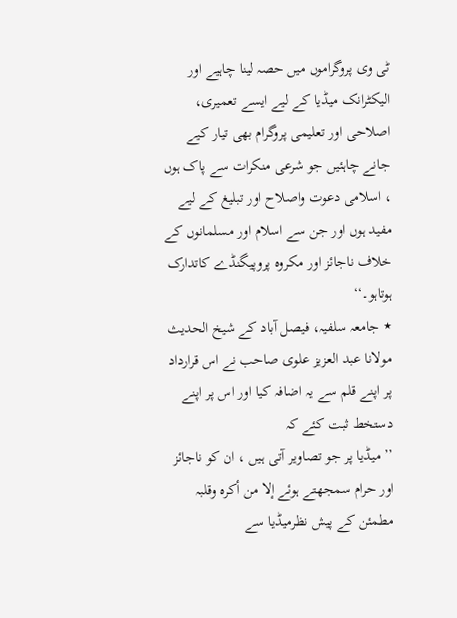ٹی وی پروگراموں میں حصہ لینا چاہیے اور الیکٹرانک میڈیا کے لیے ایسے تعمیری، اصلاحی اور تعلیمی پروگرام بھی تیار کیے جانے چاہئیں جو شرعی منکرات سے پاک ہوں ، اسلامی دعوت واصلاح اور تبلیغ کے لیے مفید ہوں اور جن سے اسلام اور مسلمانوں کے خلاف ناجائز اور مکروہ پروپیگنڈے کاتدارک ہوتاہو۔‘‘
٭ جامعہ سلفیہ، فیصل آباد کے شیخ الحدیث مولانا عبد العزیز علوی صاحب نے اس قرارداد پر اپنے قلم سے یہ اضافہ کیا اور اس پر اپنے دستخط ثبت کئے کہ
’’ میڈیا پر جو تصاویر آتی ہیں ، ان کو ناجائز اور حرام سمجھتے ہوئے إلا من أکرہ وقلبہ مطمئن کے پیش نظرمیڈیا سے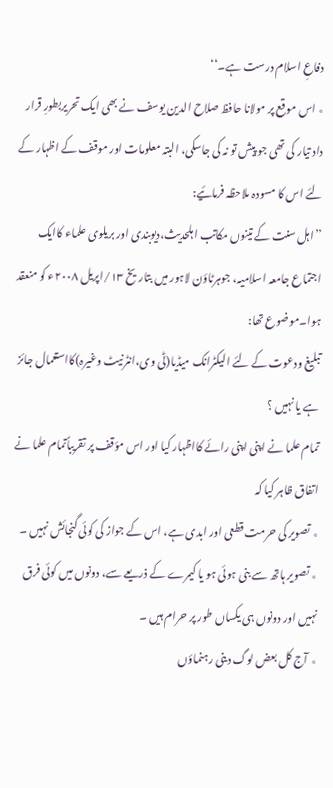دفاعِ اسلام درست ہے۔‘‘
٭ اس موقع پر مولانا حافظ صلاح الدین یوسف نے بھی ایک تحریربطورِ قرار داد تیار کی تھی جو پیش تو نہ کی جاسکی، البتہ معلومات اور موقف کے اظہار کے لئے اس کا مسودہ ملاحظہ فرمائیے:
’’اہل سنت کے تینوں مکاتب اہلحدیث،دیوبندی اور بریلوی علماء کاایک اجتماع جامعہ اسلامیہ، جوہرٹاؤن لاہور میں بتاریخ ۱۳/اپریل ۲۰۰۸ء کو منعقد ہوا۔موضوع تھا:
تبلیغ ودعوت کے لئے الیکٹرانک میڈیا(ٹی وی،انٹرنیٹ وغیرہ)کااستعمال جائز ہے یا نہیں ؟
تمام علما نے اپنی اپنی رائے کااظہار کیا اور اس مؤقف پر تقریباًتمام علما نے اتفاق ظاہر کیا کہ
٭ تصویر کی حرمت قطعی اور ابدی ہے، اس کے جواز کی کوئی گنجائش نہیں ۔
٭ تصویر ہاتھ سے بنی ہوئی ہو یا کیمرے کے ذریعے سے، دونوں میں کوئی فرق نہیں اور دونوں ہی یکساں طور پر حرام ہیں ۔
٭ آج کل بعض لوگ دینی رہنماؤں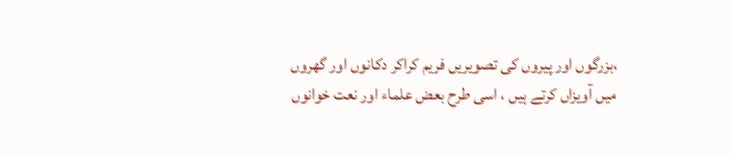،بزرگوں اور پیروں کی تصویریں فریم کراکر دکانوں اور گھروں میں آویزاں کرتے ہیں ، اسی طرح بعض علماء اور نعت خوانوں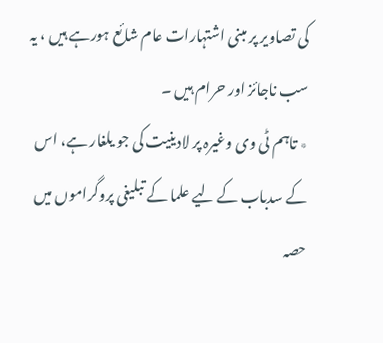کی تصاویر پر مبنی اشتہارات عام شائع ہورہے ہیں ، یہ سب ناجائز اور حرام ہیں ۔
٭ تاہم ٹی وی وغیرہ پر لادینیت کی جو یلغار ہے، اس کے سدباب کے لیے علما کے تبلیغی پروگراموں میں حصہ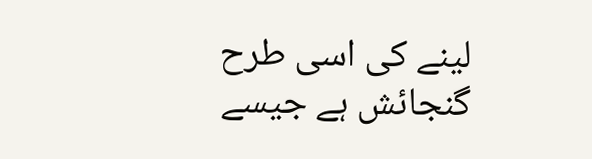لینے کی اسی طرح گنجائش ہے جیسے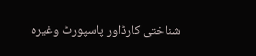شناختی کارڈاور پاسپورٹ وغیرہ